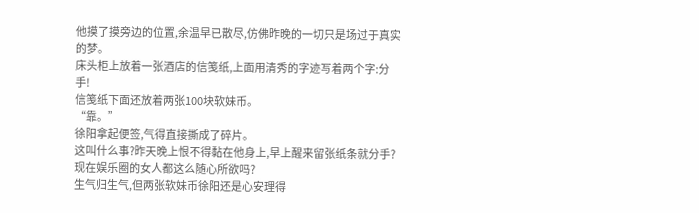他摸了摸旁边的位置,余温早已散尽,仿佛昨晚的一切只是场过于真实的梦。
床头柜上放着一张酒店的信笺纸,上面用清秀的字迹写着两个字:分手!
信笺纸下面还放着两张100块软妹币。
“靠。”
徐阳拿起便签,气得直接撕成了碎片。
这叫什么事?昨天晚上恨不得黏在他身上,早上醒来留张纸条就分手?现在娱乐圈的女人都这么随心所欲吗?
生气归生气,但两张软妹币徐阳还是心安理得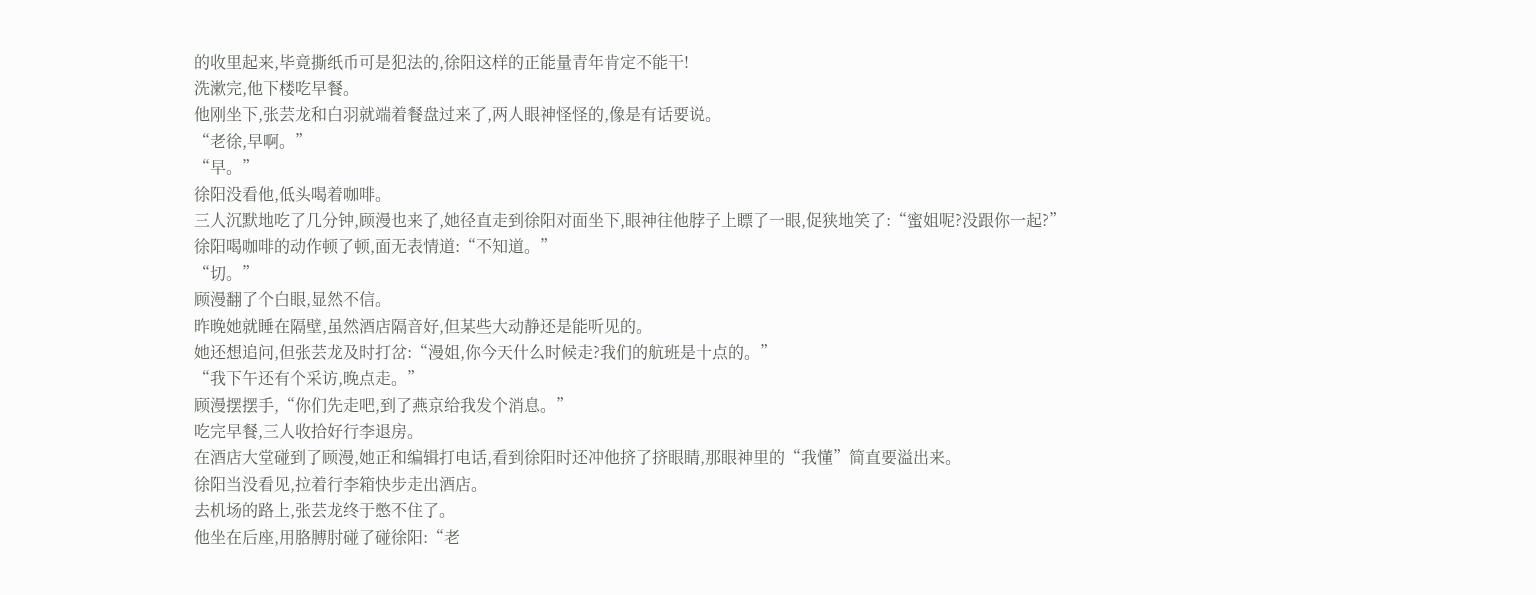的收里起来,毕竟撕纸币可是犯法的,徐阳这样的正能量青年肯定不能干!
洗漱完,他下楼吃早餐。
他刚坐下,张芸龙和白羽就端着餐盘过来了,两人眼神怪怪的,像是有话要说。
“老徐,早啊。”
“早。”
徐阳没看他,低头喝着咖啡。
三人沉默地吃了几分钟,顾漫也来了,她径直走到徐阳对面坐下,眼神往他脖子上瞟了一眼,促狭地笑了:“蜜姐呢?没跟你一起?”
徐阳喝咖啡的动作顿了顿,面无表情道:“不知道。”
“切。”
顾漫翻了个白眼,显然不信。
昨晚她就睡在隔壁,虽然酒店隔音好,但某些大动静还是能听见的。
她还想追问,但张芸龙及时打岔:“漫姐,你今天什么时候走?我们的航班是十点的。”
“我下午还有个采访,晚点走。”
顾漫摆摆手,“你们先走吧,到了燕京给我发个消息。”
吃完早餐,三人收拾好行李退房。
在酒店大堂碰到了顾漫,她正和编辑打电话,看到徐阳时还冲他挤了挤眼睛,那眼神里的“我懂”简直要溢出来。
徐阳当没看见,拉着行李箱快步走出酒店。
去机场的路上,张芸龙终于憋不住了。
他坐在后座,用胳膊肘碰了碰徐阳:“老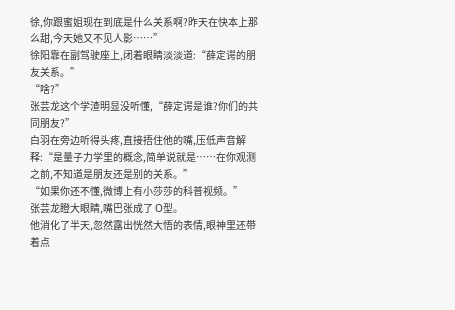徐,你跟蜜姐现在到底是什么关系啊?昨天在快本上那么甜,今天她又不见人影……”
徐阳靠在副驾驶座上,闭着眼睛淡淡道:“薛定谔的朋友关系。”
“啥?”
张芸龙这个学渣明显没听懂,“薛定谔是谁?你们的共同朋友?”
白羽在旁边听得头疼,直接捂住他的嘴,压低声音解释:“是量子力学里的概念,简单说就是……在你观测之前,不知道是朋友还是别的关系。”
“如果你还不懂,微博上有小莎莎的科普视频。”
张芸龙瞪大眼睛,嘴巴张成了 O型。
他消化了半天,忽然露出恍然大悟的表情,眼神里还带着点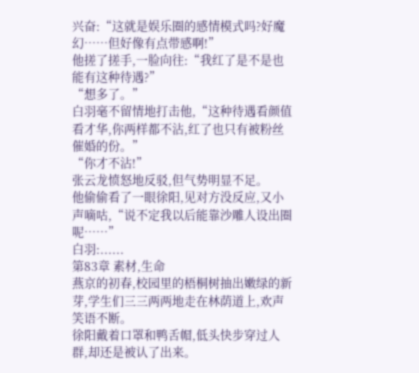兴奋:“这就是娱乐圈的感情模式吗?好魔幻……但好像有点带感啊!”
他搓了搓手,一脸向往:“我红了是不是也能有这种待遇?”
“想多了。”
白羽毫不留情地打击他,“这种待遇看颜值看才华,你两样都不沾,红了也只有被粉丝催婚的份。”
“你才不沾!”
张云龙愤怒地反驳,但气势明显不足。
他偷偷看了一眼徐阳,见对方没反应,又小声嘀咕,“说不定我以后能靠沙雕人设出圈呢……”
白羽:......
第83章 素材,生命
燕京的初春,校园里的梧桐树抽出嫩绿的新芽,学生们三三两两地走在林荫道上,欢声笑语不断。
徐阳戴着口罩和鸭舌帽,低头快步穿过人群,却还是被认了出来。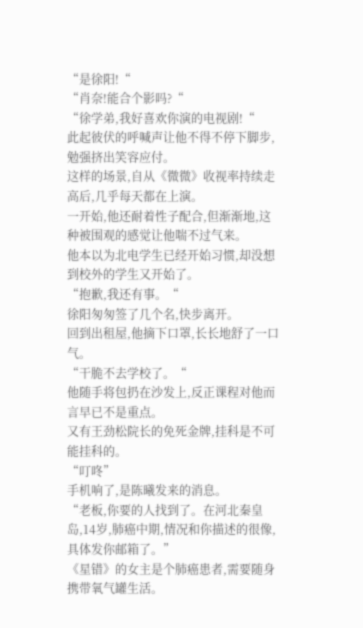“是徐阳!“
“肖奈!能合个影吗?“
“徐学弟,我好喜欢你演的电视剧!“
此起彼伏的呼喊声让他不得不停下脚步,勉强挤出笑容应付。
这样的场景,自从《微微》收视率持续走高后,几乎每天都在上演。
一开始,他还耐着性子配合,但渐渐地,这种被围观的感觉让他喘不过气来。
他本以为北电学生已经开始习惯,却没想到校外的学生又开始了。
“抱歉,我还有事。“
徐阳匆匆签了几个名,快步离开。
回到出租屋,他摘下口罩,长长地舒了一口气。
“干脆不去学校了。“
他随手将包扔在沙发上,反正课程对他而言早已不是重点。
又有王劲松院长的免死金牌,挂科是不可能挂科的。
“叮咚”
手机响了,是陈曦发来的消息。
“老板,你要的人找到了。在河北秦皇岛,14岁,肺癌中期,情况和你描述的很像,具体发你邮箱了。”
《星错》的女主是个肺癌患者,需要随身携带氧气罐生活。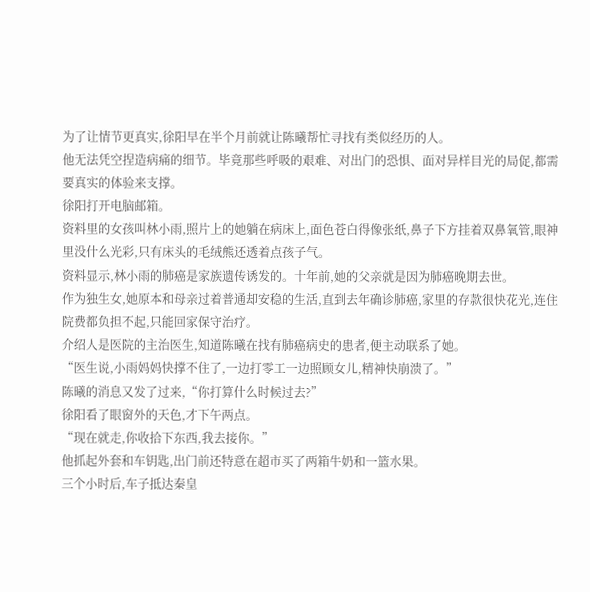为了让情节更真实,徐阳早在半个月前就让陈曦帮忙寻找有类似经历的人。
他无法凭空捏造病痛的细节。毕竟那些呼吸的艰难、对出门的恐惧、面对异样目光的局促,都需要真实的体验来支撑。
徐阳打开电脑邮箱。
资料里的女孩叫林小雨,照片上的她躺在病床上,面色苍白得像张纸,鼻子下方挂着双鼻氧管,眼神里没什么光彩,只有床头的毛绒熊还透着点孩子气。
资料显示,林小雨的肺癌是家族遗传诱发的。十年前,她的父亲就是因为肺癌晚期去世。
作为独生女,她原本和母亲过着普通却安稳的生活,直到去年确诊肺癌,家里的存款很快花光,连住院费都负担不起,只能回家保守治疗。
介绍人是医院的主治医生,知道陈曦在找有肺癌病史的患者,便主动联系了她。
“医生说,小雨妈妈快撑不住了,一边打零工一边照顾女儿,精神快崩溃了。”
陈曦的消息又发了过来,“你打算什么时候过去?”
徐阳看了眼窗外的天色,才下午两点。
“现在就走,你收拾下东西,我去接你。”
他抓起外套和车钥匙,出门前还特意在超市买了两箱牛奶和一篮水果。
三个小时后,车子抵达秦皇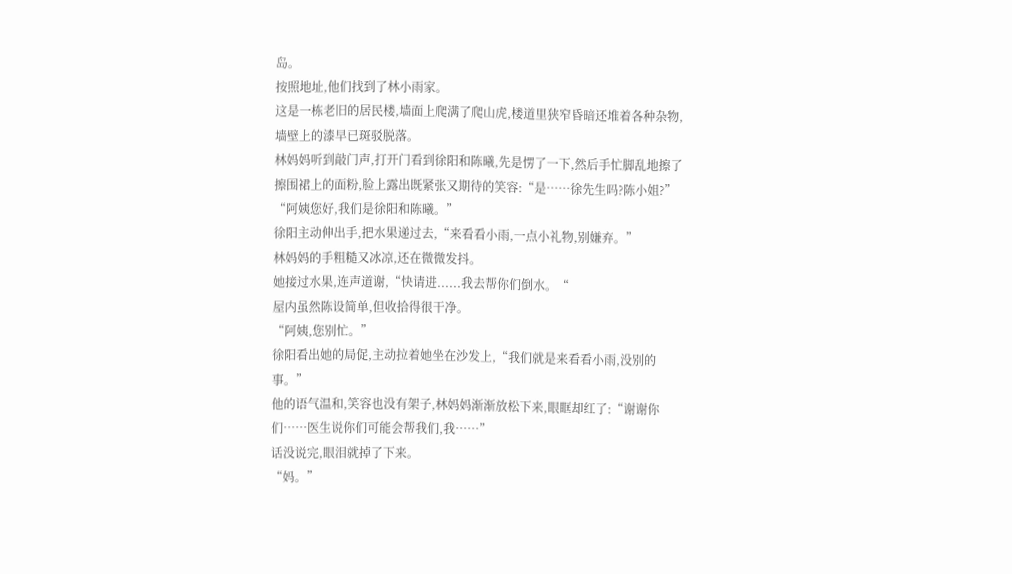岛。
按照地址,他们找到了林小雨家。
这是一栋老旧的居民楼,墙面上爬满了爬山虎,楼道里狭窄昏暗还堆着各种杂物,墙壁上的漆早已斑驳脱落。
林妈妈听到敲门声,打开门看到徐阳和陈曦,先是愣了一下,然后手忙脚乱地擦了擦围裙上的面粉,脸上露出既紧张又期待的笑容:“是……徐先生吗?陈小姐?”
“阿姨您好,我们是徐阳和陈曦。”
徐阳主动伸出手,把水果递过去,“来看看小雨,一点小礼物,别嫌弃。”
林妈妈的手粗糙又冰凉,还在微微发抖。
她接过水果,连声道谢,“快请进......我去帮你们倒水。“
屋内虽然陈设简单,但收拾得很干净。
“阿姨,您别忙。”
徐阳看出她的局促,主动拉着她坐在沙发上,“我们就是来看看小雨,没别的事。”
他的语气温和,笑容也没有架子,林妈妈渐渐放松下来,眼眶却红了:“谢谢你们……医生说你们可能会帮我们,我……”
话没说完,眼泪就掉了下来。
“妈。”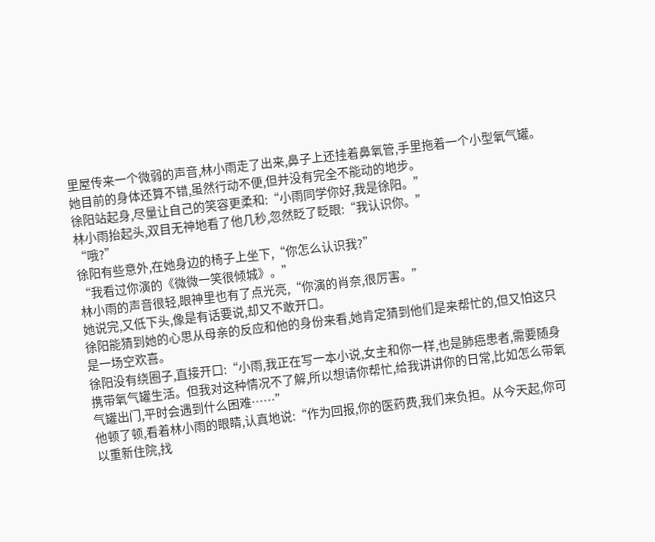里屋传来一个微弱的声音,林小雨走了出来,鼻子上还挂着鼻氧管,手里拖着一个小型氧气罐。
她目前的身体还算不错,虽然行动不便,但并没有完全不能动的地步。
徐阳站起身,尽量让自己的笑容更柔和:“小雨同学你好,我是徐阳。”
林小雨抬起头,双目无神地看了他几秒,忽然眨了眨眼:“我认识你。”
“哦?”
徐阳有些意外,在她身边的椅子上坐下,“你怎么认识我?”
“我看过你演的《微微一笑很倾城》。”
林小雨的声音很轻,眼神里也有了点光亮,“你演的肖奈,很厉害。”
她说完,又低下头,像是有话要说,却又不敢开口。
徐阳能猜到她的心思从母亲的反应和他的身份来看,她肯定猜到他们是来帮忙的,但又怕这只是一场空欢喜。
徐阳没有绕圈子,直接开口:“小雨,我正在写一本小说,女主和你一样,也是肺癌患者,需要随身携带氧气罐生活。但我对这种情况不了解,所以想请你帮忙,给我讲讲你的日常,比如怎么带氧气罐出门,平时会遇到什么困难……”
他顿了顿,看着林小雨的眼睛,认真地说:“作为回报,你的医药费,我们来负担。从今天起,你可以重新住院,找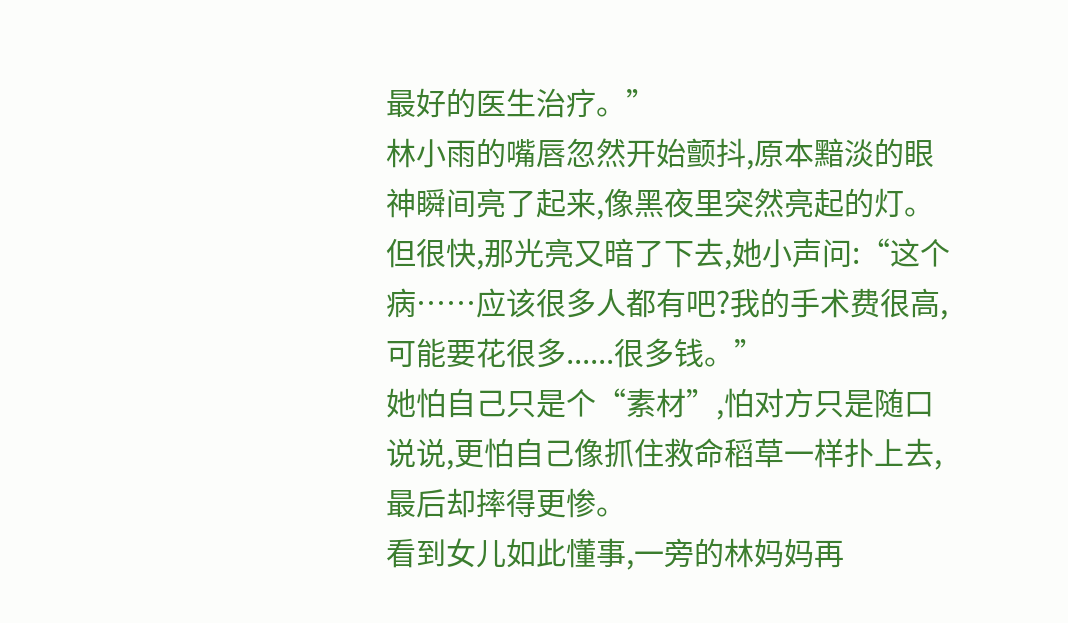最好的医生治疗。”
林小雨的嘴唇忽然开始颤抖,原本黯淡的眼神瞬间亮了起来,像黑夜里突然亮起的灯。
但很快,那光亮又暗了下去,她小声问:“这个病……应该很多人都有吧?我的手术费很高,可能要花很多......很多钱。”
她怕自己只是个“素材”,怕对方只是随口说说,更怕自己像抓住救命稻草一样扑上去,最后却摔得更惨。
看到女儿如此懂事,一旁的林妈妈再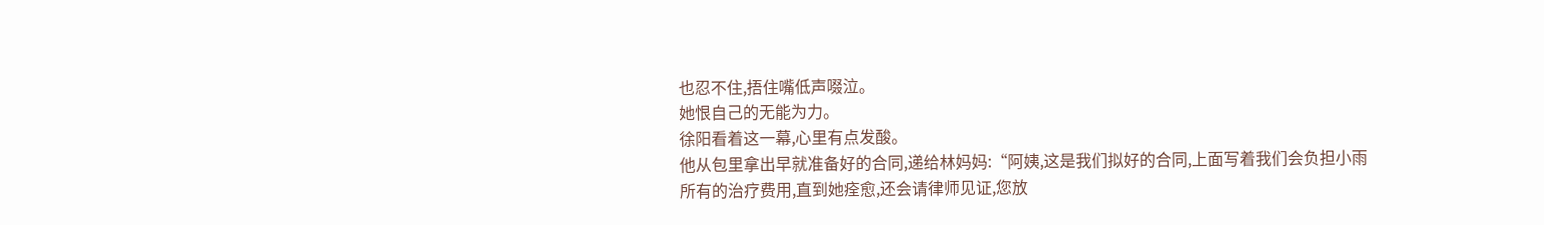也忍不住,捂住嘴低声啜泣。
她恨自己的无能为力。
徐阳看着这一幕,心里有点发酸。
他从包里拿出早就准备好的合同,递给林妈妈:“阿姨,这是我们拟好的合同,上面写着我们会负担小雨所有的治疗费用,直到她痊愈,还会请律师见证,您放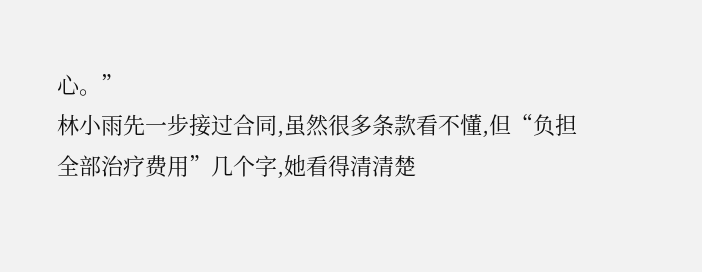心。”
林小雨先一步接过合同,虽然很多条款看不懂,但“负担全部治疗费用”几个字,她看得清清楚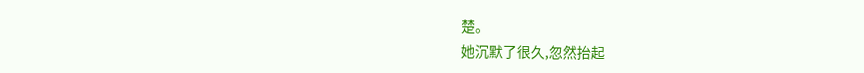楚。
她沉默了很久,忽然抬起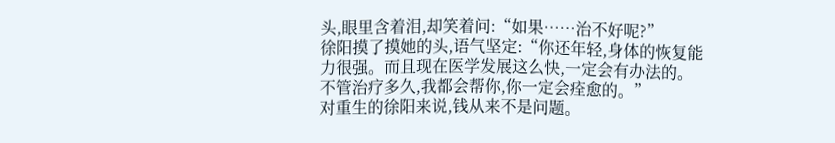头,眼里含着泪,却笑着问:“如果……治不好呢?”
徐阳摸了摸她的头,语气坚定:“你还年轻,身体的恢复能力很强。而且现在医学发展这么快,一定会有办法的。不管治疗多久,我都会帮你,你一定会痊愈的。”
对重生的徐阳来说,钱从来不是问题。